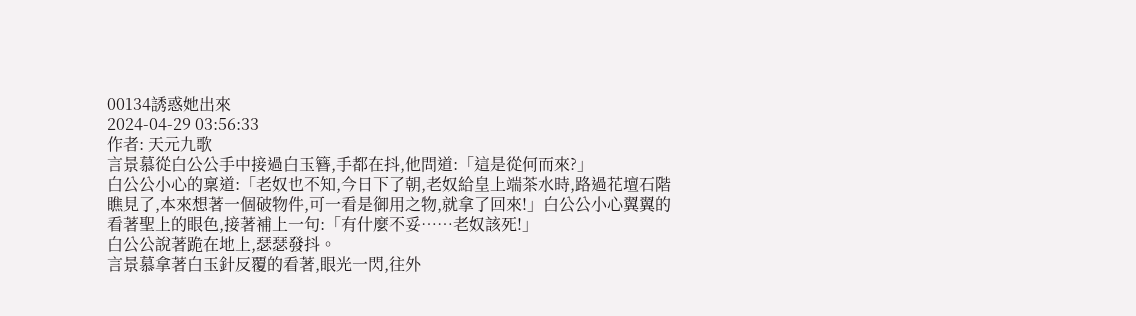00134誘惑她出來
2024-04-29 03:56:33
作者: 天元九歌
言景慕從白公公手中接過白玉簪,手都在抖,他問道:「這是從何而來?」
白公公小心的稟道:「老奴也不知,今日下了朝,老奴給皇上端茶水時,路過花壇石階瞧見了,本來想著一個破物件,可一看是御用之物,就拿了回來!」白公公小心翼翼的看著聖上的眼色,接著補上一句:「有什麼不妥……老奴該死!」
白公公說著跪在地上,瑟瑟發抖。
言景慕拿著白玉針反覆的看著,眼光一閃,往外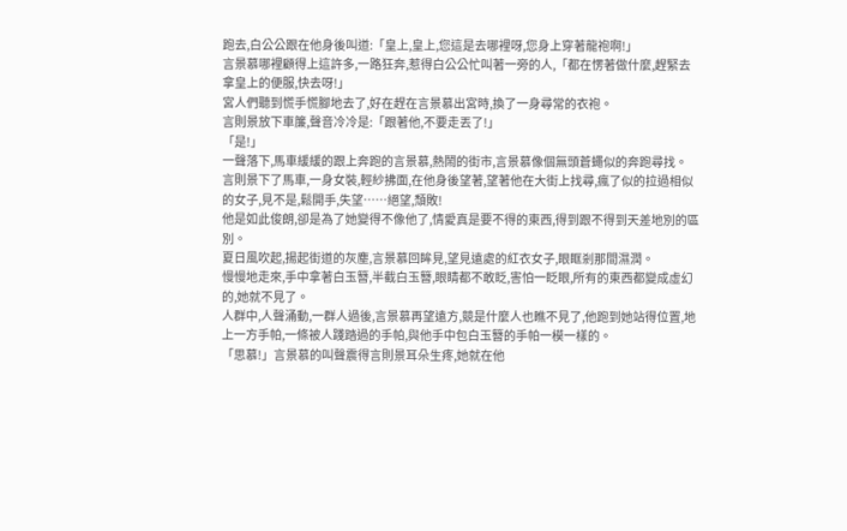跑去,白公公跟在他身後叫道:「皇上,皇上,您這是去哪裡呀,您身上穿著龍袍啊!」
言景慕哪裡顧得上這許多,一路狂奔,惹得白公公忙叫著一旁的人,「都在愣著做什麼,趕緊去拿皇上的便服,快去呀!」
宮人們聽到慌手慌腳地去了,好在趕在言景慕出宮時,換了一身尋常的衣袍。
言則景放下車簾,聲音冷冷是:「跟著他,不要走丟了!」
「是!」
一聲落下,馬車緩緩的跟上奔跑的言景慕,熱鬧的街市,言景慕像個無頭蒼蠅似的奔跑尋找。
言則景下了馬車,一身女裝,輕紗拂面,在他身後望著,望著他在大街上找尋,瘋了似的拉過相似的女子,見不是,鬆開手,失望……絕望,頹敗!
他是如此俊朗,卻是為了她變得不像他了,情愛真是要不得的東西,得到跟不得到天差地別的區別。
夏日風吹起,揚起街道的灰塵,言景慕回眸見,望見遠處的紅衣女子,眼眶剎那間濕潤。
慢慢地走來,手中拿著白玉簪,半截白玉簪,眼睛都不敢眨,害怕一眨眼,所有的東西都變成虛幻的,她就不見了。
人群中,人聲涌動,一群人過後,言景慕再望遠方,競是什麼人也瞧不見了,他跑到她站得位置,地上一方手帕,一條被人踐踏過的手帕,與他手中包白玉簪的手帕一模一樣的。
「思慕!」言景慕的叫聲震得言則景耳朵生疼,她就在他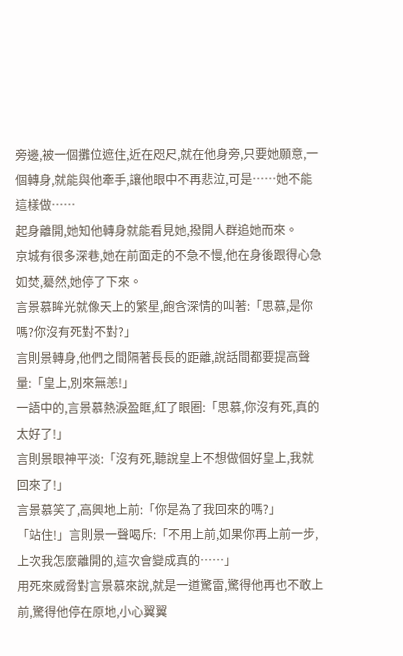旁邊,被一個攤位遮住,近在咫尺,就在他身旁,只要她願意,一個轉身,就能與他牽手,讓他眼中不再悲泣,可是……她不能這樣做……
起身離開,她知他轉身就能看見她,撥開人群追她而來。
京城有很多深巷,她在前面走的不急不慢,他在身後跟得心急如焚,驀然,她停了下來。
言景慕眸光就像天上的繁星,飽含深情的叫著:「思慕,是你嗎?你沒有死對不對?」
言則景轉身,他們之間隔著長長的距離,說話間都要提高聲量:「皇上,別來無恙!」
一語中的,言景慕熱淚盈眶,紅了眼圈:「思慕,你沒有死,真的太好了!」
言則景眼神平淡:「沒有死,聽說皇上不想做個好皇上,我就回來了!」
言景慕笑了,高興地上前:「你是為了我回來的嗎?」
「站住!」言則景一聲喝斥:「不用上前,如果你再上前一步,上次我怎麼離開的,這次會變成真的……」
用死來威脅對言景慕來說,就是一道驚雷,驚得他再也不敢上前,驚得他停在原地,小心翼翼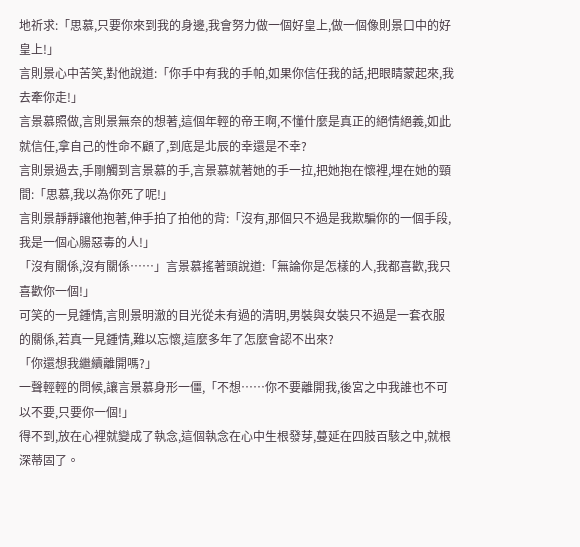地祈求:「思慕,只要你來到我的身邊,我會努力做一個好皇上,做一個像則景口中的好皇上!」
言則景心中苦笑,對他說道:「你手中有我的手帕,如果你信任我的話,把眼睛蒙起來,我去牽你走!」
言景慕照做,言則景無奈的想著,這個年輕的帝王啊,不懂什麼是真正的絕情絕義,如此就信任,拿自己的性命不顧了,到底是北辰的幸還是不幸?
言則景過去,手剛觸到言景慕的手,言景慕就著她的手一拉,把她抱在懷裡,埋在她的頸間:「思慕,我以為你死了呢!」
言則景靜靜讓他抱著,伸手拍了拍他的背:「沒有,那個只不過是我欺騙你的一個手段,我是一個心腸惡毒的人!」
「沒有關係,沒有關係……」言景慕搖著頭說道:「無論你是怎樣的人,我都喜歡,我只喜歡你一個!」
可笑的一見鍾情,言則景明澈的目光從未有過的清明,男裝與女裝只不過是一套衣服的關係,若真一見鍾情,難以忘懷,這麼多年了怎麼會認不出來?
「你還想我繼續離開嗎?」
一聲輕輕的問候,讓言景慕身形一僵,「不想……你不要離開我,後宮之中我誰也不可以不要,只要你一個!」
得不到,放在心裡就變成了執念,這個執念在心中生根發芽,蔓延在四肢百駭之中,就根深蒂固了。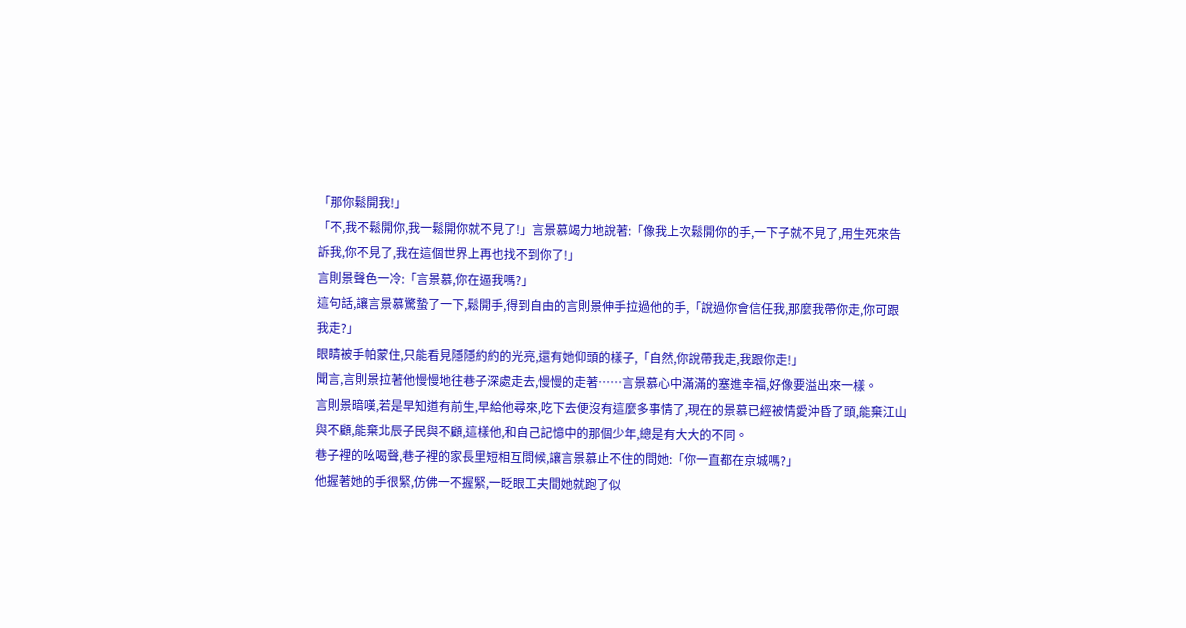「那你鬆開我!」
「不,我不鬆開你,我一鬆開你就不見了!」言景慕竭力地說著:「像我上次鬆開你的手,一下子就不見了,用生死來告訴我,你不見了,我在這個世界上再也找不到你了!」
言則景聲色一冷:「言景慕,你在逼我嗎?」
這句話,讓言景慕驚蟄了一下,鬆開手,得到自由的言則景伸手拉過他的手,「說過你會信任我,那麼我帶你走,你可跟我走?」
眼睛被手帕蒙住,只能看見隱隱約約的光亮,還有她仰頭的樣子,「自然,你說帶我走,我跟你走!」
聞言,言則景拉著他慢慢地往巷子深處走去,慢慢的走著……言景慕心中滿滿的塞進幸福,好像要溢出來一樣。
言則景暗嘆,若是早知道有前生,早給他尋來,吃下去便沒有這麼多事情了,現在的景慕已經被情愛沖昏了頭,能棄江山與不顧,能棄北辰子民與不顧,這樣他,和自己記憶中的那個少年,總是有大大的不同。
巷子裡的吆喝聲,巷子裡的家長里短相互問候,讓言景慕止不住的問她:「你一直都在京城嗎?」
他握著她的手很緊,仿佛一不握緊,一眨眼工夫間她就跑了似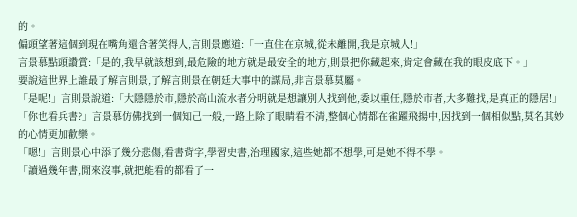的。
偏頭望著這個到現在嘴角還含著笑得人,言則景應道:「一直住在京城,從未離開,我是京城人!」
言景慕點頭讚賞:「是的,我早就該想到,最危險的地方就是最安全的地方,則景把你藏起來,肯定會藏在我的眼皮底下。」
要說這世界上誰最了解言則景,了解言則景在朝廷大事中的謀局,非言景慕莫屬。
「是呢!」言則景說道:「大隱隱於市,隱於高山流水者分明就是想讓別人找到他,委以重任,隱於市者,大多難找,是真正的隱居!」
「你也看兵書?」言景慕仿佛找到一個知己一般,一路上除了眼睛看不清,整個心情都在雀躍飛揚中,因找到一個相似點,莫名其妙的心情更加歡樂。
「嗯!」言則景心中添了幾分悲傷,看書背字,學習史書,治理國家,這些她都不想學,可是她不得不學。
「讀過幾年書,閒來沒事,就把能看的都看了一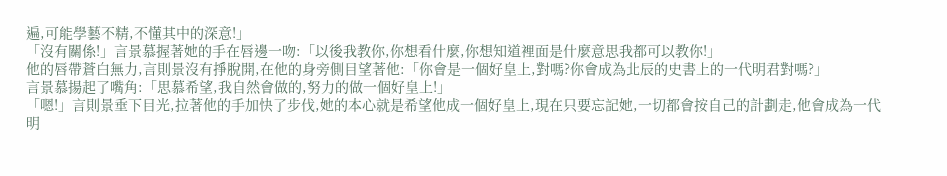遍,可能學藝不精,不懂其中的深意!」
「沒有關係!」言景慕握著她的手在唇邊一吻:「以後我教你,你想看什麼,你想知道裡面是什麼意思我都可以教你!」
他的唇帶蒼白無力,言則景沒有掙脫開,在他的身旁側目望著他:「你會是一個好皇上,對嗎?你會成為北辰的史書上的一代明君對嗎?」
言景慕揚起了嘴角:「思慕希望,我自然會做的,努力的做一個好皇上!」
「嗯!」言則景垂下目光,拉著他的手加快了步伐,她的本心就是希望他成一個好皇上,現在只要忘記她,一切都會按自己的計劃走,他會成為一代明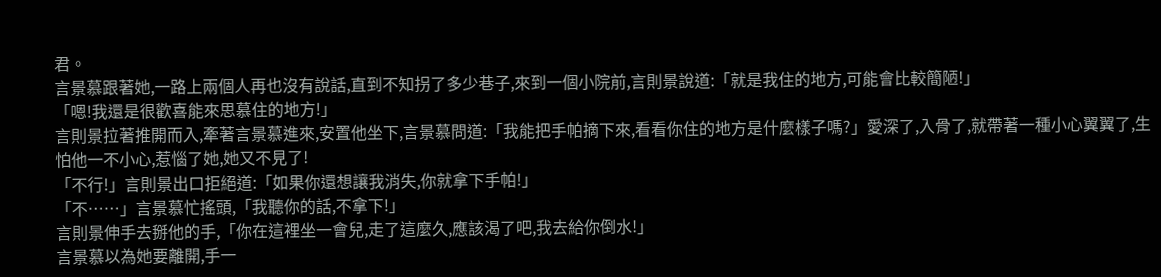君。
言景慕跟著她,一路上兩個人再也沒有說話,直到不知拐了多少巷子,來到一個小院前,言則景說道:「就是我住的地方,可能會比較簡陋!」
「嗯!我還是很歡喜能來思慕住的地方!」
言則景拉著推開而入,牽著言景慕進來,安置他坐下,言景慕問道:「我能把手帕摘下來,看看你住的地方是什麼樣子嗎?」愛深了,入骨了,就帶著一種小心翼翼了,生怕他一不小心,惹惱了她,她又不見了!
「不行!」言則景出口拒絕道:「如果你還想讓我消失,你就拿下手帕!」
「不……」言景慕忙搖頭,「我聽你的話,不拿下!」
言則景伸手去掰他的手,「你在這裡坐一會兒,走了這麼久,應該渴了吧,我去給你倒水!」
言景慕以為她要離開,手一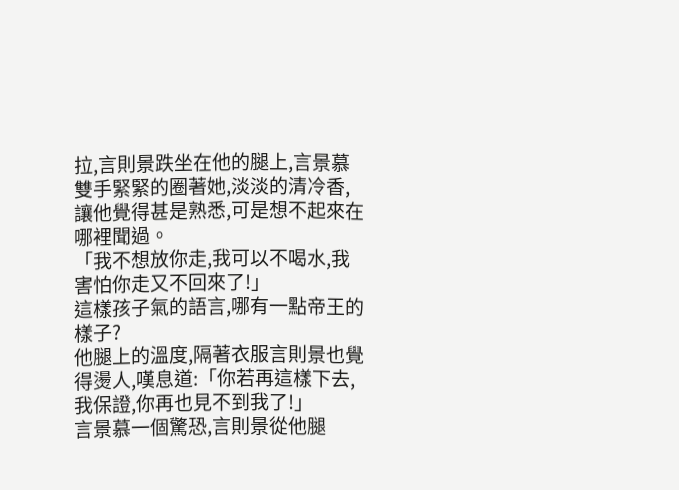拉,言則景跌坐在他的腿上,言景慕雙手緊緊的圈著她,淡淡的清冷香,讓他覺得甚是熟悉,可是想不起來在哪裡聞過。
「我不想放你走,我可以不喝水,我害怕你走又不回來了!」
這樣孩子氣的語言,哪有一點帝王的樣子?
他腿上的溫度,隔著衣服言則景也覺得燙人,嘆息道:「你若再這樣下去,我保證,你再也見不到我了!」
言景慕一個驚恐,言則景從他腿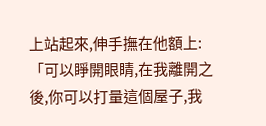上站起來,伸手撫在他額上:「可以睜開眼睛,在我離開之後,你可以打量這個屋子,我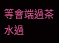等會端過茶水過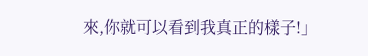來,你就可以看到我真正的樣子!」